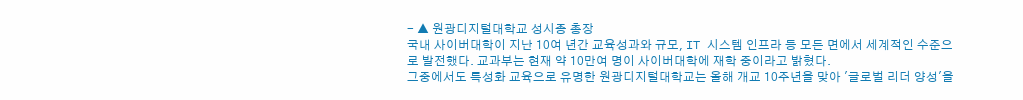- ▲ 원광디지털대학교 성시종 총장
국내 사이버대학이 지난 10여 년간 교육성과와 규모, IT 시스템 인프라 등 모든 면에서 세계적인 수준으로 발전했다. 교과부는 현재 약 10만여 명이 사이버대학에 재학 중이라고 밝혔다.
그중에서도 특성화 교육으로 유명한 원광디지털대학교는 올해 개교 10주년을 맞아 '글로벌 리더 양성'을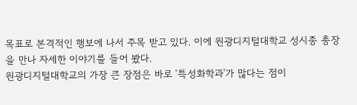목표로 본격적인 행보에 나서 주목 받고 있다. 이에 원광디지털대학교 성시종 총장을 만나 자세한 이야기를 들어 봤다.
원광디지털대학교의 가장 큰 장점은 바로 '특성화학과'가 많다는 점이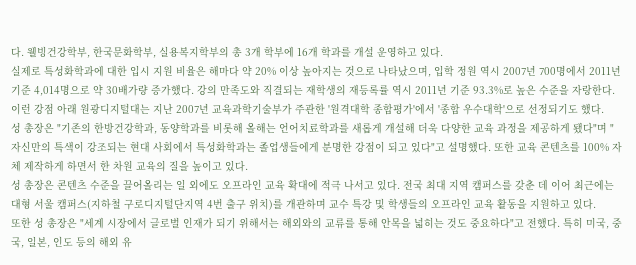다. 웰빙건강학부, 한국문화학부, 실용복지학부의 총 3개 학부에 16개 학과를 개설 운영하고 있다.
실제로 특성화학과에 대한 입시 지원 비율은 해마다 약 20% 이상 높아지는 것으로 나타났으며, 입학 정원 역시 2007년 700명에서 2011년 기준 4,014명으로 약 30배가량 증가했다. 강의 만족도와 직결되는 재학생의 재등록률 역시 2011년 기준 93.3%로 높은 수준을 자랑한다. 이런 강점 아래 원광디지털대는 지난 2007년 교육과학기술부가 주관한 '원격대학 종합평가'에서 '종합 우수대학'으로 선정되기도 했다.
성 총장은 "기존의 한방건강학과, 동양학과를 비롯해 올해는 언어치료학과를 새롭게 개설해 더욱 다양한 교육 과정을 제공하게 됐다"며 "자신만의 특색이 강조되는 현대 사회에서 특성화학과는 졸업생들에게 분명한 강점이 되고 있다"고 설명했다. 또한 교육 콘텐츠를 100% 자체 제작하게 하면서 한 차원 교육의 질을 높이고 있다.
성 총장은 콘텐츠 수준을 끌어올리는 일 외에도 오프라인 교육 확대에 적극 나서고 있다. 전국 최대 지역 캠퍼스를 갖춘 데 이어 최근에는 대형 서울 캠퍼스(지하철 구로디지털단지역 4번 출구 위치)를 개관하며 교수 특강 및 학생들의 오프라인 교육 활동을 지원하고 있다.
또한 성 총장은 "세계 시장에서 글로벌 인재가 되기 위해서는 해외와의 교류를 통해 안목을 넓히는 것도 중요하다"고 전했다. 특히 미국, 중국, 일본, 인도 등의 해외 유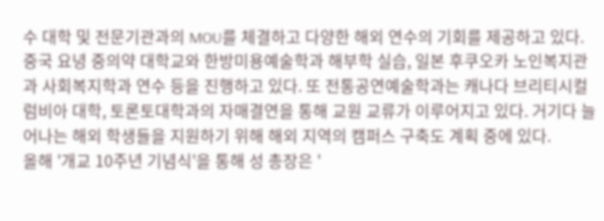수 대학 및 전문기관과의 MOU를 체결하고 다양한 해외 연수의 기회를 제공하고 있다.
중국 요녕 중의약 대학교와 한방미용예술학과 해부학 실습, 일본 후쿠오카 노인복지관과 사회복지학과 연수 등을 진행하고 있다. 또 전통공연예술학과는 캐나다 브리티시컬럼비아 대학, 토론토대학과의 자매결연을 통해 교원 교류가 이루어지고 있다. 거기다 늘어나는 해외 학생들을 지원하기 위해 해외 지역의 캠퍼스 구축도 계획 중에 있다.
올해 '개교 10주년 기념식'을 통해 성 총장은 '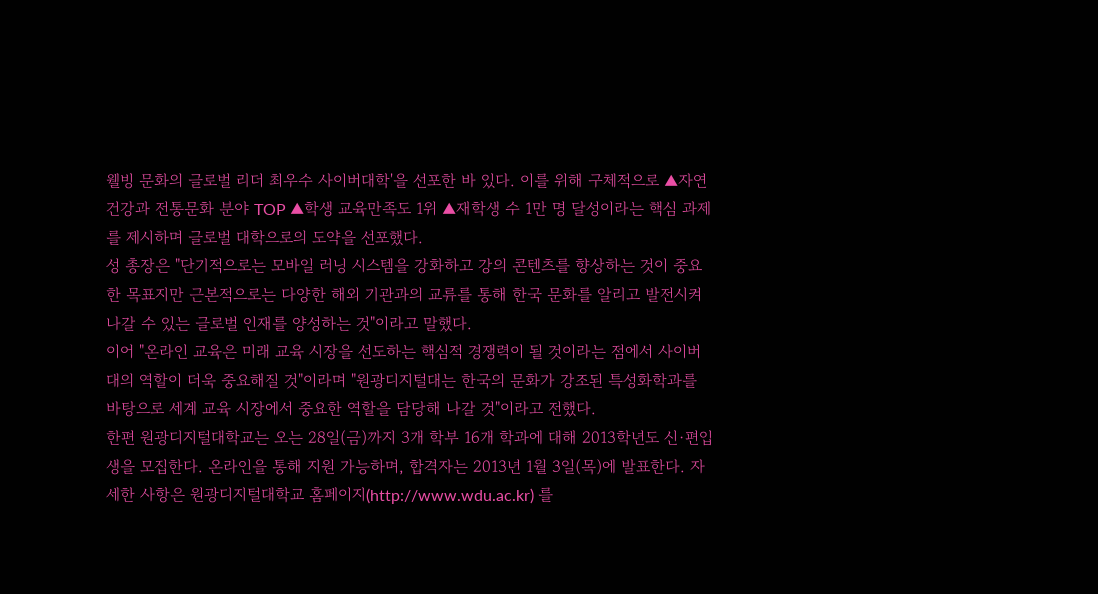웰빙 문화의 글로벌 리더 최우수 사이버대학'을 선포한 바 있다. 이를 위해 구체적으로 ▲자연건강과 전통문화 분야 TOP ▲학생 교육만족도 1위 ▲재학생 수 1만 명 달성이라는 핵심 과제를 제시하며 글로벌 대학으로의 도약을 선포했다.
성 총장은 "단기적으로는 모바일 러닝 시스템을 강화하고 강의 콘텐츠를 향상하는 것이 중요한 목표지만 근본적으로는 다양한 해외 기관과의 교류를 통해 한국 문화를 알리고 발전시켜 나갈 수 있는 글로벌 인재를 양성하는 것"이라고 말했다.
이어 "온라인 교육은 미래 교육 시장을 선도하는 핵심적 경쟁력이 될 것이라는 점에서 사이버대의 역할이 더욱 중요해질 것"이라며 "원광디지털대는 한국의 문화가 강조된 특성화학과를 바탕으로 세계 교육 시장에서 중요한 역할을 담당해 나갈 것"이라고 전했다.
한편 원광디지털대학교는 오는 28일(금)까지 3개 학부 16개 학과에 대해 2013학년도 신·편입생을 모집한다. 온라인을 통해 지원 가능하며, 합격자는 2013년 1월 3일(목)에 발표한다. 자세한 사항은 원광디지털대학교 홈페이지(http://www.wdu.ac.kr) 를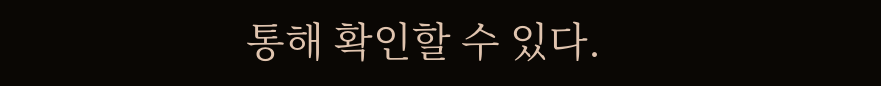통해 확인할 수 있다.